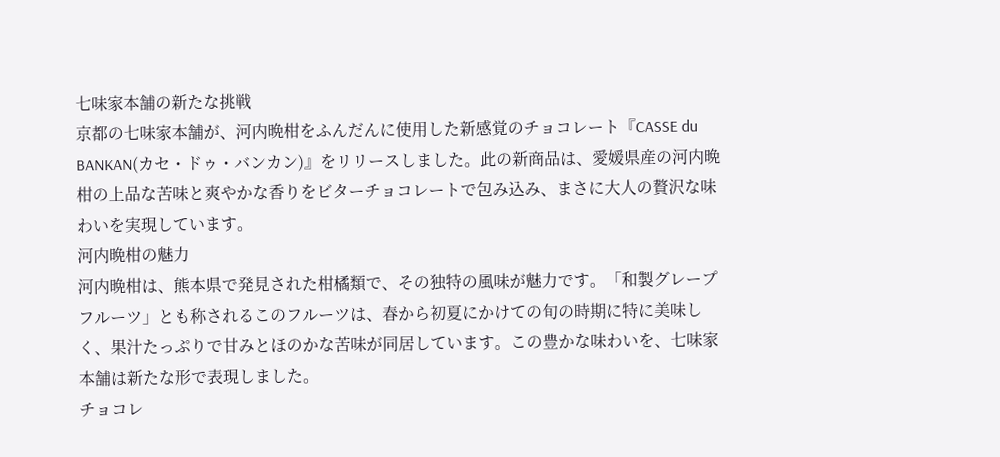七味家本舗の新たな挑戦
京都の七味家本舗が、河内晩柑をふんだんに使用した新感覚のチョコレート『CASSE du BANKAN(カセ・ドゥ・バンカン)』をリリースしました。此の新商品は、愛媛県産の河内晩柑の上品な苦味と爽やかな香りをビターチョコレートで包み込み、まさに大人の贅沢な味わいを実現しています。
河内晩柑の魅力
河内晩柑は、熊本県で発見された柑橘類で、その独特の風味が魅力です。「和製グレープフルーツ」とも称されるこのフルーツは、春から初夏にかけての旬の時期に特に美味しく、果汁たっぷりで甘みとほのかな苦味が同居しています。この豊かな味わいを、七味家本舗は新たな形で表現しました。
チョコレ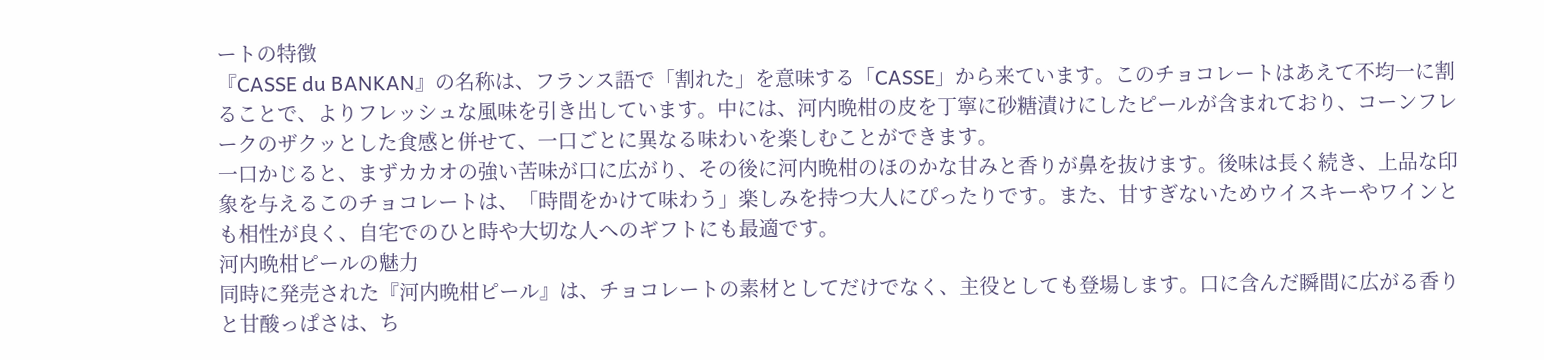ートの特徴
『CASSE du BANKAN』の名称は、フランス語で「割れた」を意味する「CASSE」から来ています。このチョコレートはあえて不均一に割ることで、よりフレッシュな風味を引き出しています。中には、河内晩柑の皮を丁寧に砂糖漬けにしたピールが含まれており、コーンフレークのザクッとした食感と併せて、一口ごとに異なる味わいを楽しむことができます。
一口かじると、まずカカオの強い苦味が口に広がり、その後に河内晩柑のほのかな甘みと香りが鼻を抜けます。後味は長く続き、上品な印象を与えるこのチョコレートは、「時間をかけて味わう」楽しみを持つ大人にぴったりです。また、甘すぎないためウイスキーやワインとも相性が良く、自宅でのひと時や大切な人へのギフトにも最適です。
河内晩柑ピールの魅力
同時に発売された『河内晩柑ピール』は、チョコレートの素材としてだけでなく、主役としても登場します。口に含んだ瞬間に広がる香りと甘酸っぱさは、ち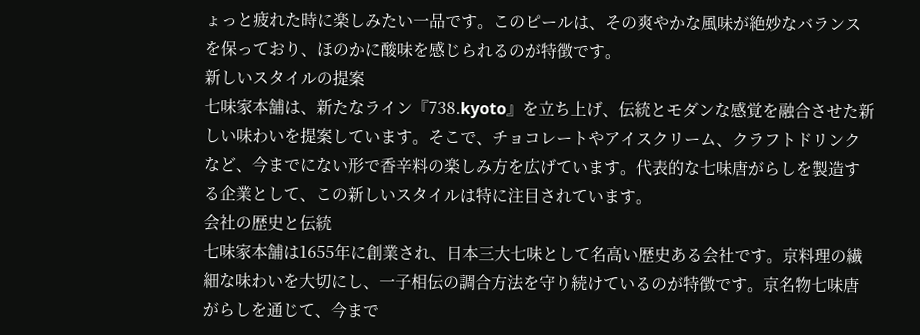ょっと疲れた時に楽しみたい一品です。このピールは、その爽やかな風味が絶妙なバランスを保っており、ほのかに酸味を感じられるのが特徴です。
新しいスタイルの提案
七味家本舗は、新たなライン『738.kyoto』を立ち上げ、伝統とモダンな感覚を融合させた新しい味わいを提案しています。そこで、チョコレートやアイスクリーム、クラフトドリンクなど、今までにない形で香辛料の楽しみ方を広げています。代表的な七味唐がらしを製造する企業として、この新しいスタイルは特に注目されています。
会社の歴史と伝統
七味家本舗は1655年に創業され、日本三大七味として名高い歴史ある会社です。京料理の繊細な味わいを大切にし、一子相伝の調合方法を守り続けているのが特徴です。京名物七味唐がらしを通じて、今まで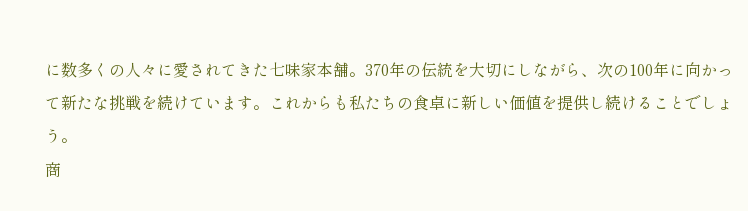に数多くの人々に愛されてきた七味家本舗。370年の伝統を大切にしながら、次の100年に向かって新たな挑戦を続けています。これからも私たちの食卓に新しい価値を提供し続けることでしょう。
商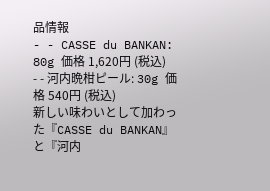品情報
- - CASSE du BANKAN: 80g 価格 1,620円 (税込)
- - 河内晩柑ピール: 30g 価格 540円 (税込)
新しい味わいとして加わった『CASSE du BANKAN』と『河内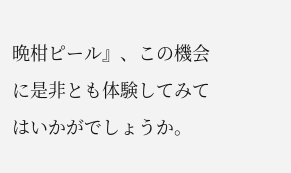晩柑ピール』、この機会に是非とも体験してみてはいかがでしょうか。